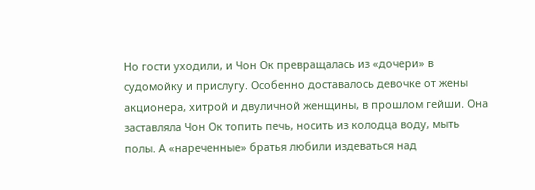Но гости уходили, и Чон Ок превращалась из «дочери» в судомойку и прислугу. Особенно доставалось девочке от жены акционера, хитрой и двуличной женщины, в прошлом гейши. Она заставляла Чон Ок топить печь, носить из колодца воду, мыть полы. А «нареченные» братья любили издеваться над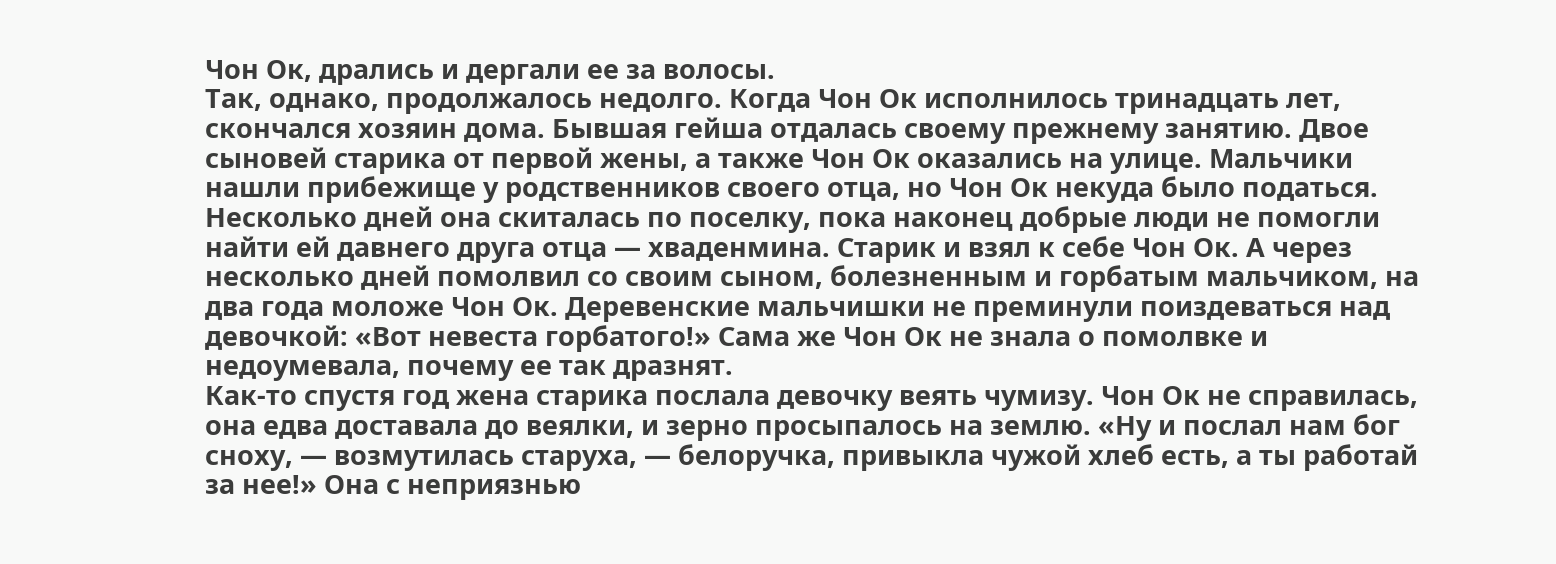Чон Ок, дрались и дергали ее за волосы.
Так, однако, продолжалось недолго. Когда Чон Ок исполнилось тринадцать лет, скончался хозяин дома. Бывшая гейша отдалась своему прежнему занятию. Двое сыновей старика от первой жены, а также Чон Ок оказались на улице. Мальчики нашли прибежище у родственников своего отца, но Чон Ок некуда было податься. Несколько дней она скиталась по поселку, пока наконец добрые люди не помогли найти ей давнего друга отца — хваденмина. Старик и взял к себе Чон Ок. А через несколько дней помолвил со своим сыном, болезненным и горбатым мальчиком, на два года моложе Чон Ок. Деревенские мальчишки не преминули поиздеваться над девочкой: «Вот невеста горбатого!» Сама же Чон Ок не знала о помолвке и недоумевала, почему ее так дразнят.
Как-то спустя год жена старика послала девочку веять чумизу. Чон Ок не справилась, она едва доставала до веялки, и зерно просыпалось на землю. «Ну и послал нам бог сноху, — возмутилась старуха, — белоручка, привыкла чужой хлеб есть, а ты работай за нее!» Она с неприязнью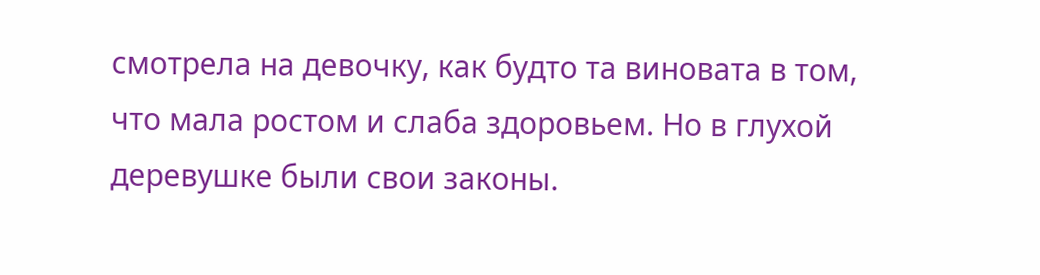смотрела на девочку, как будто та виновата в том, что мала ростом и слаба здоровьем. Но в глухой деревушке были свои законы.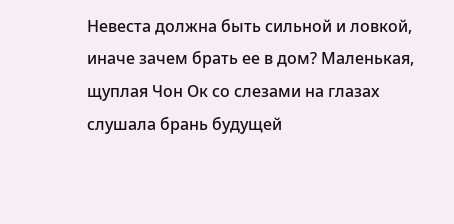Невеста должна быть сильной и ловкой, иначе зачем брать ее в дом? Маленькая, щуплая Чон Ок со слезами на глазах слушала брань будущей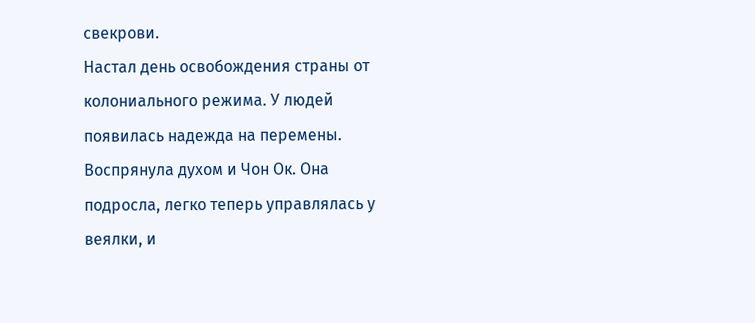свекрови.
Настал день освобождения страны от колониального режима. У людей появилась надежда на перемены. Воспрянула духом и Чон Ок. Она подросла, легко теперь управлялась у веялки, и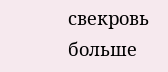свекровь больше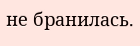не бранилась.